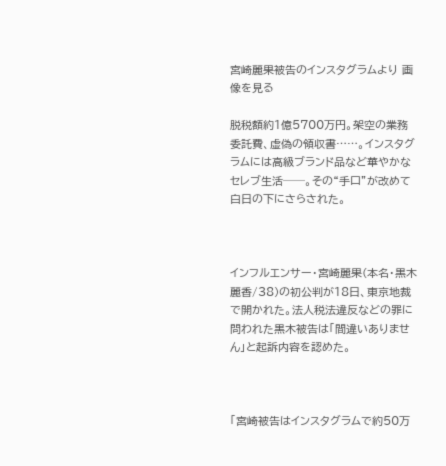宮崎麗果被告のインスタグラムより 画像を見る

脱税額約1億5700万円。架空の業務委託費、虚偽の領収書……。インスタグラムには高級ブランド品など華やかなセレブ生活──。その“手口”が改めて白日の下にさらされた。



インフルエンサー・宮崎麗果(本名・黒木麗香/38)の初公判が18日、東京地裁で開かれた。法人税法違反などの罪に問われた黒木被告は「間違いありません」と起訴内容を認めた。



「宮崎被告はインスタグラムで約50万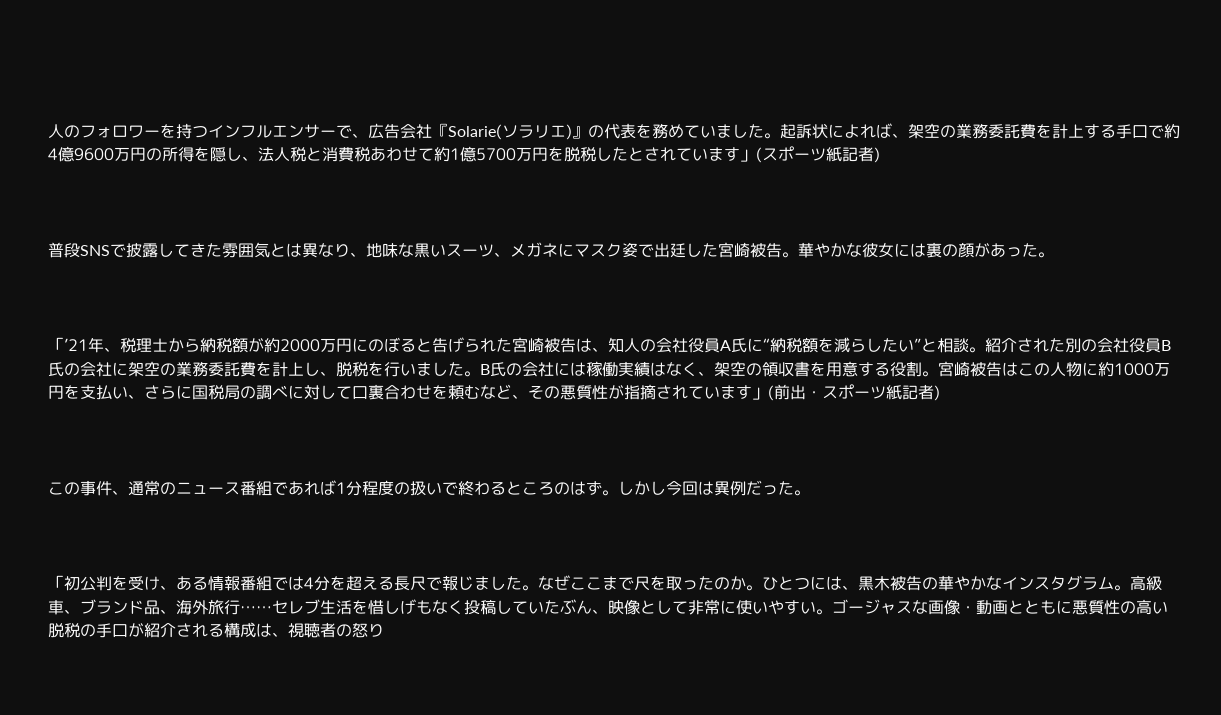人のフォロワーを持つインフルエンサーで、広告会社『Solarie(ソラリエ)』の代表を務めていました。起訴状によれば、架空の業務委託費を計上する手口で約4億9600万円の所得を隠し、法人税と消費税あわせて約1億5700万円を脱税したとされています」(スポーツ紙記者)



普段SNSで披露してきた雰囲気とは異なり、地味な黒いスーツ、メガネにマスク姿で出廷した宮崎被告。華やかな彼女には裏の顔があった。



「’21年、税理士から納税額が約2000万円にのぼると告げられた宮崎被告は、知人の会社役員A氏に“納税額を減らしたい”と相談。紹介された別の会社役員B氏の会社に架空の業務委託費を計上し、脱税を行いました。B氏の会社には稼働実績はなく、架空の領収書を用意する役割。宮崎被告はこの人物に約1000万円を支払い、さらに国税局の調べに対して口裏合わせを頼むなど、その悪質性が指摘されています」(前出・スポーツ紙記者)



この事件、通常のニュース番組であれば1分程度の扱いで終わるところのはず。しかし今回は異例だった。



「初公判を受け、ある情報番組では4分を超える長尺で報じました。なぜここまで尺を取ったのか。ひとつには、黒木被告の華やかなインスタグラム。高級車、ブランド品、海外旅行……セレブ生活を惜しげもなく投稿していたぶん、映像として非常に使いやすい。ゴージャスな画像・動画とともに悪質性の高い脱税の手口が紹介される構成は、視聴者の怒り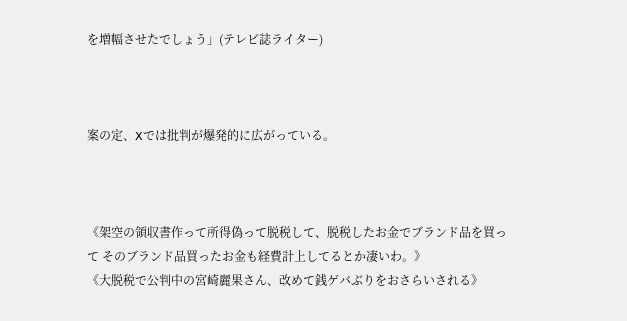を増幅させたでしょう」(テレビ誌ライター)



案の定、Xでは批判が爆発的に広がっている。



《架空の領収書作って所得偽って脱税して、脱税したお金でブランド品を買って そのブランド品買ったお金も経費計上してるとか凄いわ。》
《大脱税で公判中の宮崎麗果さん、改めて銭ゲバぶりをおさらいされる》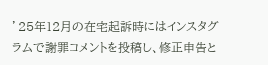’25年12月の在宅起訴時にはインスタグラムで謝罪コメントを投稿し、修正申告と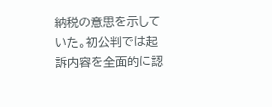納税の意思を示していた。初公判では起訴内容を全面的に認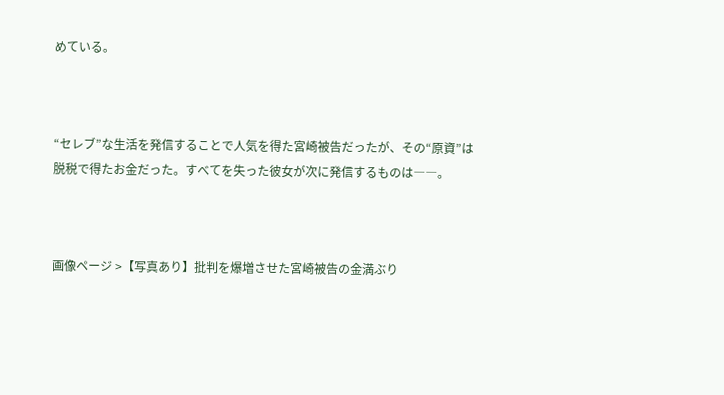めている。



“セレブ”な生活を発信することで人気を得た宮崎被告だったが、その“原資”は脱税で得たお金だった。すべてを失った彼女が次に発信するものは――。



画像ページ >【写真あり】批判を爆増させた宮崎被告の金満ぶり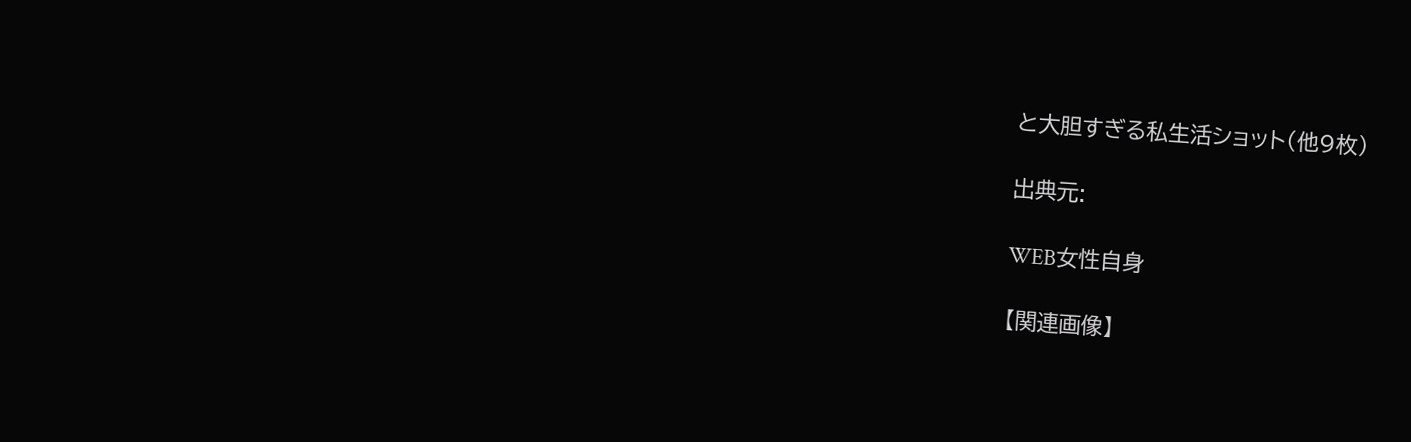と大胆すぎる私生活ショット(他9枚)

出典元:

WEB女性自身

【関連画像】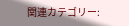関連カテゴリー: